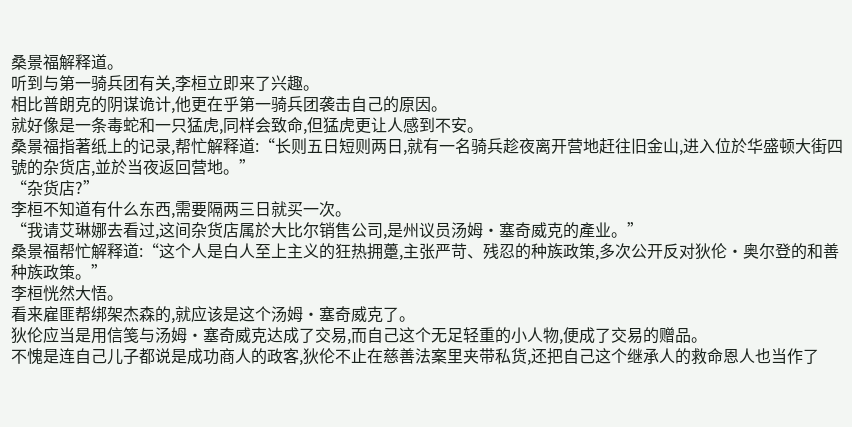桑景福解释道。
听到与第一骑兵团有关,李桓立即来了兴趣。
相比普朗克的阴谋诡计,他更在乎第一骑兵团袭击自己的原因。
就好像是一条毒蛇和一只猛虎,同样会致命,但猛虎更让人感到不安。
桑景福指著纸上的记录,帮忙解释道:“长则五日短则两日,就有一名骑兵趁夜离开营地赶往旧金山,进入位於华盛顿大街四號的杂货店,並於当夜返回营地。”
“杂货店?”
李桓不知道有什么东西,需要隔两三日就买一次。
“我请艾琳娜去看过,这间杂货店属於大比尔销售公司,是州议员汤姆·塞奇威克的產业。”
桑景福帮忙解释道:“这个人是白人至上主义的狂热拥躉,主张严苛、残忍的种族政策,多次公开反对狄伦·奥尔登的和善种族政策。”
李桓恍然大悟。
看来雇匪帮绑架杰森的,就应该是这个汤姆·塞奇威克了。
狄伦应当是用信笺与汤姆·塞奇威克达成了交易,而自己这个无足轻重的小人物,便成了交易的赠品。
不愧是连自己儿子都说是成功商人的政客,狄伦不止在慈善法案里夹带私货,还把自己这个继承人的救命恩人也当作了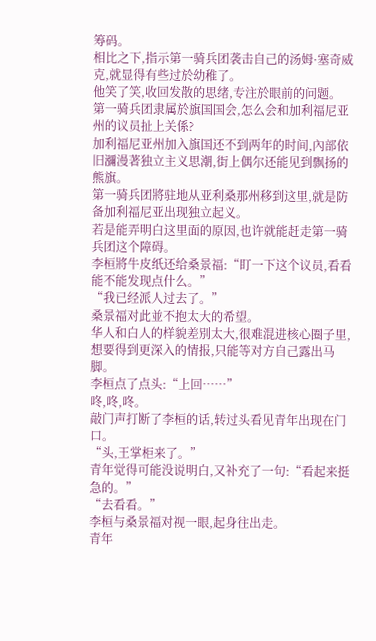筹码。
相比之下,指示第一骑兵团袭击自己的汤姆·塞奇威克,就显得有些过於幼稚了。
他笑了笑,收回发散的思绪,专注於眼前的问题。
第一骑兵团隶属於旗国国会,怎么会和加利福尼亚州的议员扯上关係?
加利福尼亚州加入旗国还不到两年的时间,內部依旧瀰漫著独立主义思潮,街上偶尔还能见到飘扬的熊旗。
第一骑兵团將驻地从亚利桑那州移到这里,就是防备加利福尼亚出现独立起义。
若是能弄明白这里面的原因,也许就能赶走第一骑兵团这个障碍。
李桓將牛皮纸还给桑景福:“盯一下这个议员,看看能不能发现点什么。”
“我已经派人过去了。”
桑景福对此並不抱太大的希望。
华人和白人的样貌差別太大,很难混进核心圈子里,想要得到更深入的情报,只能等对方自己露出马脚。
李桓点了点头:“上回……”
咚,咚,咚。
敲门声打断了李桓的话,转过头看见青年出现在门口。
“头,王掌柜来了。”
青年觉得可能没说明白,又补充了一句:“看起来挺急的。”
“去看看。”
李桓与桑景福对视一眼,起身往出走。
青年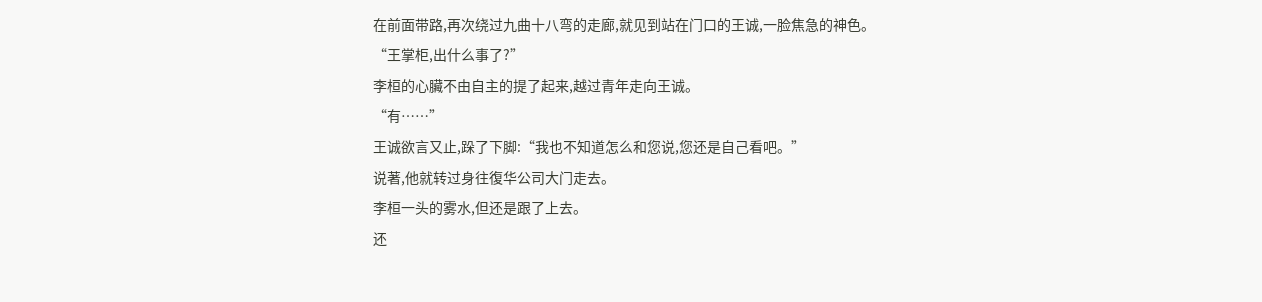在前面带路,再次绕过九曲十八弯的走廊,就见到站在门口的王诚,一脸焦急的神色。
“王掌柜,出什么事了?”
李桓的心臟不由自主的提了起来,越过青年走向王诚。
“有……”
王诚欲言又止,跺了下脚:“我也不知道怎么和您说,您还是自己看吧。”
说著,他就转过身往復华公司大门走去。
李桓一头的雾水,但还是跟了上去。
还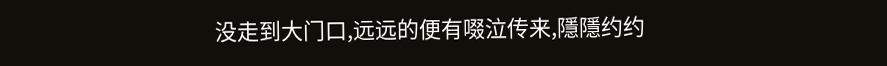没走到大门口,远远的便有啜泣传来,隱隱约约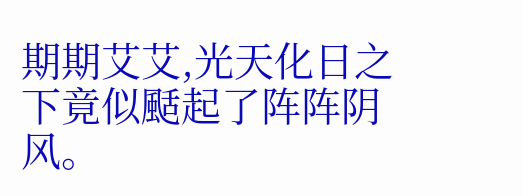期期艾艾,光天化日之下竟似颳起了阵阵阴风。